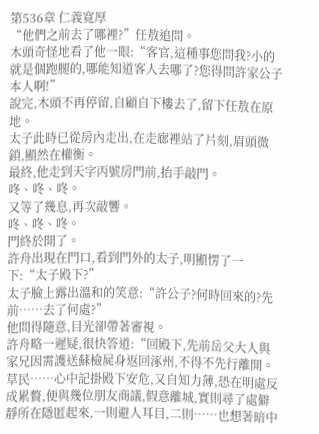第536章 仁義寬厚
“他們之前去了哪裡?”任敖追問。
木頭奇怪地看了他一眼:“客官,這種事您問我?小的就是個跑腿的,哪能知道客人去哪了?您得問許家公子本人啊!”
說完,木頭不再停留,自顧自下樓去了,留下任敖在原地。
太子此時已從房內走出,在走廊裡站了片刻,眉頭微鎖,顯然在權衡。
最終,他走到天字丙號房門前,抬手敲門。
咚、咚、咚。
又等了幾息,再次敲響。
咚、咚、咚。
門終於開了。
許舟出現在門口,看到門外的太子,明顯愣了一下:“太子殿下?”
太子臉上露出溫和的笑意:“許公子?何時回來的?先前……去了何處?”
他問得隨意,目光卻帶著審視。
許舟略一遲疑,很快答道:“回殿下,先前岳父大人與家兄因需護送蘇檢屍身返回涿州,不得不先行離開。草民……心中記掛殿下安危,又自知力薄,恐在明處反成累贅,便與幾位朋友商議,假意離城,實則尋了處僻靜所在隱匿起來,一則避人耳目,二則……也想著暗中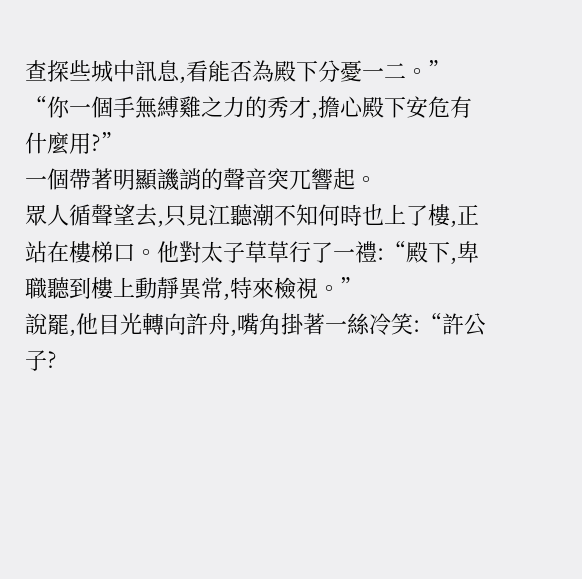查探些城中訊息,看能否為殿下分憂一二。”
“你一個手無縛雞之力的秀才,擔心殿下安危有什麼用?”
一個帶著明顯譏誚的聲音突兀響起。
眾人循聲望去,只見江聽潮不知何時也上了樓,正站在樓梯口。他對太子草草行了一禮:“殿下,卑職聽到樓上動靜異常,特來檢視。”
說罷,他目光轉向許舟,嘴角掛著一絲冷笑:“許公子?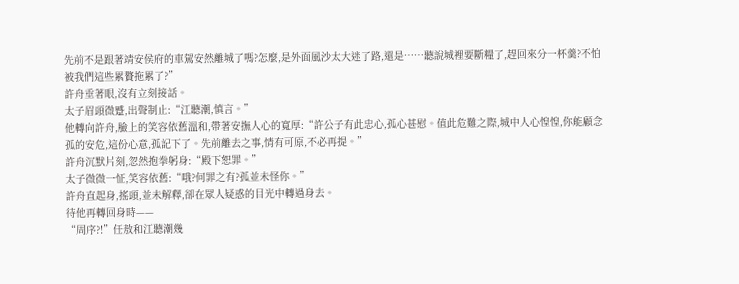先前不是跟著靖安侯府的車駕安然離城了嗎?怎麼,是外面風沙太大迷了路,還是……聽說城裡要斷糧了,趕回來分一杯羹?不怕被我們這些累贅拖累了?”
許舟垂著眼,沒有立刻接話。
太子眉頭微蹙,出聲制止:“江聽潮,慎言。”
他轉向許舟,臉上的笑容依舊溫和,帶著安撫人心的寬厚:“許公子有此忠心,孤心甚慰。值此危難之際,城中人心惶惶,你能顧念孤的安危,這份心意,孤記下了。先前離去之事,情有可原,不必再提。”
許舟沉默片刻,忽然抱拳躬身:“殿下恕罪。”
太子微微一怔,笑容依舊:“哦?何罪之有?孤並未怪你。”
許舟直起身,搖頭,並未解釋,卻在眾人疑惑的目光中轉過身去。
待他再轉回身時——
“周序?!”任敖和江聽潮幾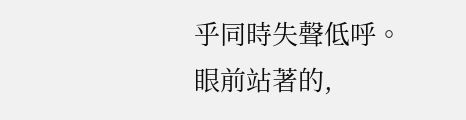乎同時失聲低呼。眼前站著的,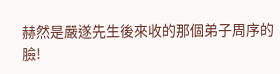赫然是嚴遂先生後來收的那個弟子周序的臉!